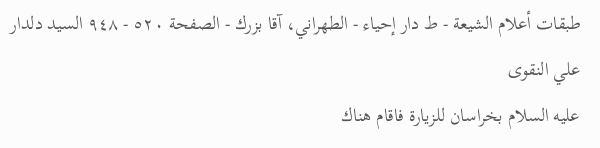طبقات أعلام الشيعة - ط دار إحياء - الطهراني، آقا بزرك - الصفحة ٥٢٠ - ٩٤٨ السيد دلدار علي النقوى
عليه السلام بخراسان للزيارة فاقام هناك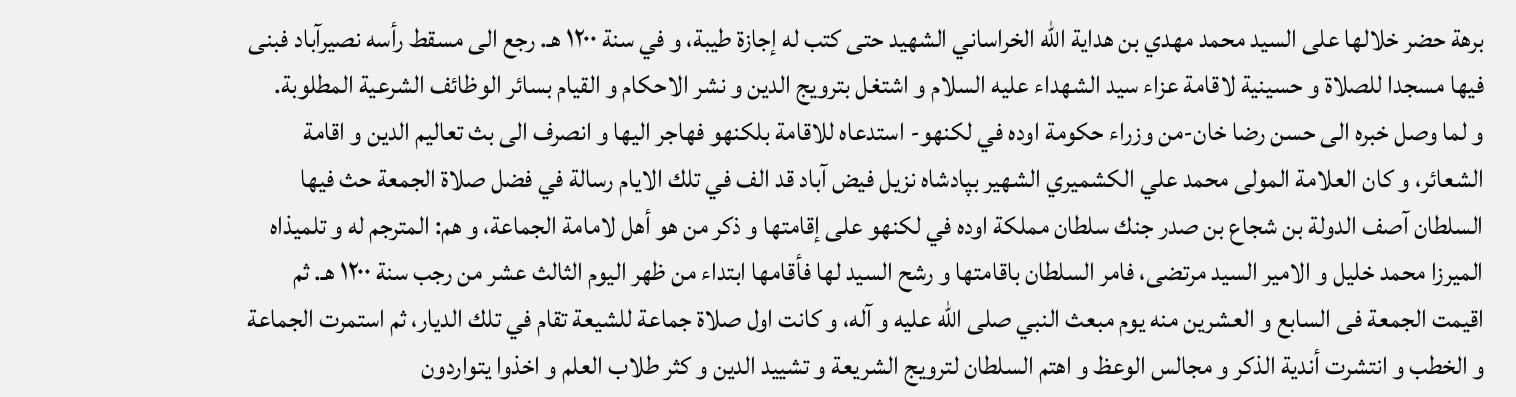برهة حضر خلالها على السيد محمد مهدي بن هداية اللّه الخراساني الشهيد حتى كتب له إجازة طيبة، و في سنة ١٢٠٠ هـ. رجع الى مسقط رأسه نصيرآباد فبنى فيها مسجدا للصلاة و حسينية لاقامة عزاء سيد الشهداء عليه السلام و اشتغل بترويج الدين و نشر الاحكام و القيام بسائر الوظائف الشرعية المطلوبة.
و لما وصل خبره الى حسن رضا خان-من وزراء حكومة اوده في لكنهو- استدعاه للاقامة بلكنهو فهاجر اليها و انصرف الى بث تعاليم الدين و اقامة الشعائر، و كان العلامة المولى محمد علي الكشميري الشهير بپادشاه نزيل فيض آباد قد الف في تلك الايام رسالة في فضل صلاة الجمعة حث فيها السلطان آصف الدولة بن شجاع بن صدر جنك سلطان مملكة اوده في لكنهو على إقامتها و ذكر من هو أهل لامامة الجماعة، و هم: المترجم له و تلميذاه الميرزا محمد خليل و الامير السيد مرتضى، فامر السلطان باقامتها و رشح السيد لها فأقامها ابتداء من ظهر اليوم الثالث عشر من رجب سنة ١٢٠٠ هـ. ثم اقيمت الجمعة فى السابع و العشرين منه يوم مبعث النبي صلى اللّه عليه و آله، و كانت اول صلاة جماعة للشيعة تقام في تلك الديار، ثم استمرت الجماعة و الخطب و انتشرت أندية الذكر و مجالس الوعظ و اهتم السلطان لترويج الشريعة و تشييد الدين و كثر طلاب العلم و اخذوا يتواردون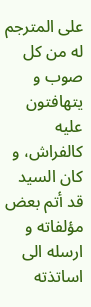على المترجم له من كل صوب و يتهافتون عليه كالفراش، و كان السيد قد أتم بعض مؤلفاته و ارسله الى اساتذته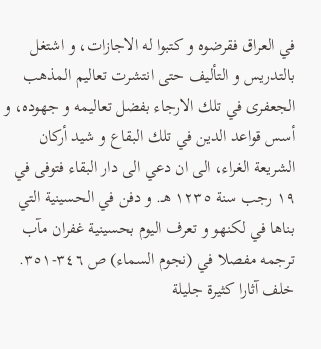في العراق فقرضوه و كتبوا له الاجازات، و اشتغل بالتدريس و التأليف حتى انتشرت تعاليم المذهب الجعفرى في تلك الارجاء بفضل تعاليمه و جهوده، و أسس قواعد الدين في تلك البقاع و شيد أركان الشريعة الغراء، الى ان دعي الى دار البقاء فتوفى في ١٩ رجب سنة ١٢٣٥ هـ. و دفن في الحسينية التي بناها في لكنهو و تعرف اليوم بحسينية غفران مآب ترجمه مفصلا في (نجوم السماء) ص ٣٤٦-٣٥١.
خلف آثارا كثيرة جليلة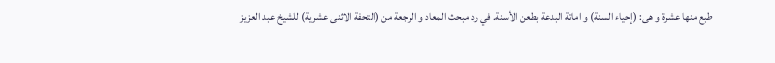طبع منها عشرة و هى: (إحياء السنة) و اماتة البدعة بطعن الأسنة. في رد مبحث المعاد و الرجعة من (التحفة الاثنى عشرية) للشيخ عبد العزيز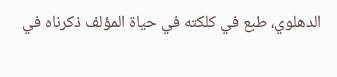الدهلوي، طبع في كلكته في حياة المؤلف ذكرناه في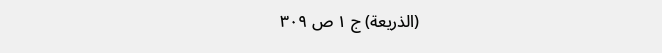(الذريعة) ج ١ ص ٣٠٩